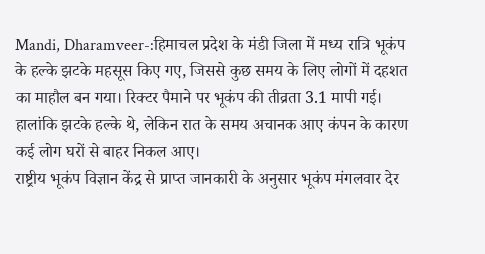Mandi, Dharamveer-:हिमाचल प्रदेश के मंडी जिला में मध्य रात्रि भूकंप के हल्के झटके महसूस किए गए, जिससे कुछ समय के लिए लोगों में दहशत का माहौल बन गया। रिक्टर पैमाने पर भूकंप की तीव्रता 3.1 मापी गई। हालांकि झटके हल्के थे, लेकिन रात के समय अचानक आए कंपन के कारण कई लोग घरों से बाहर निकल आए।
राष्ट्रीय भूकंप विज्ञान केंद्र से प्राप्त जानकारी के अनुसार भूकंप मंगलवार देर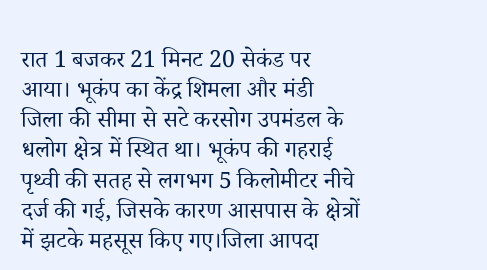रात 1 बजकर 21 मिनट 20 सेकंड पर आया। भूकंप का केंद्र शिमला और मंडी जिला की सीमा से सटे करसोग उपमंडल के धलोग क्षेत्र में स्थित था। भूकंप की गहराई पृथ्वी की सतह से लगभग 5 किलोमीटर नीचे दर्ज की गई, जिसके कारण आसपास के क्षेत्रों में झटके महसूस किए गए।जिला आपदा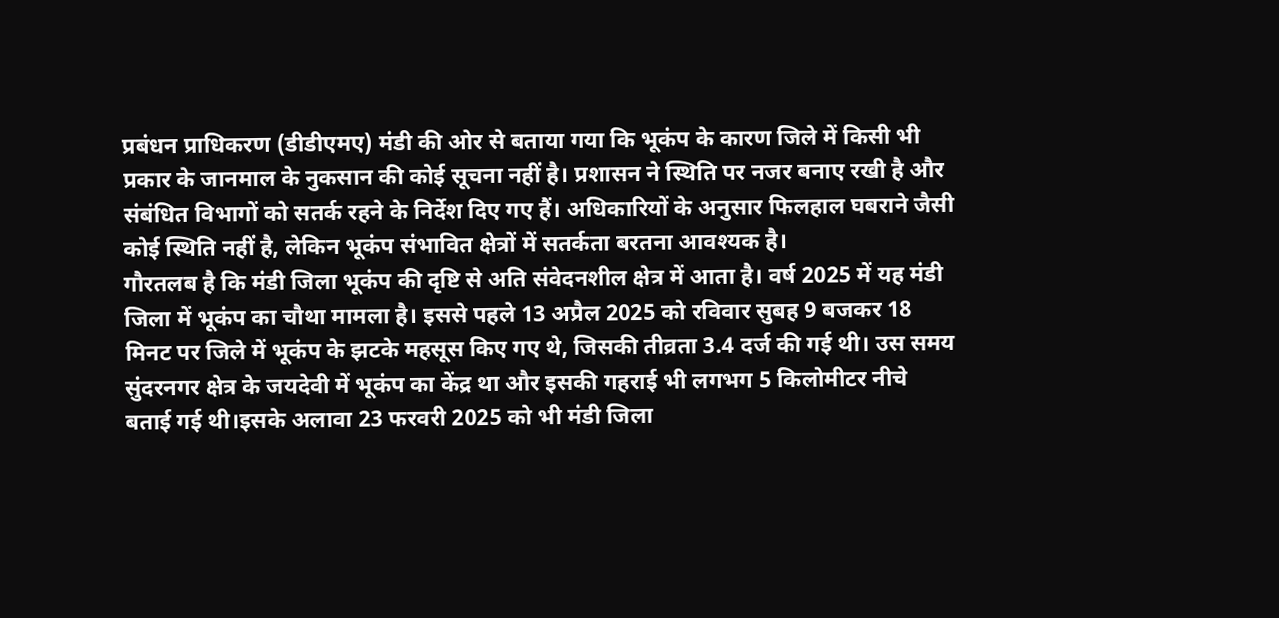प्रबंधन प्राधिकरण (डीडीएमए) मंडी की ओर से बताया गया कि भूकंप के कारण जिले में किसी भी प्रकार के जानमाल के नुकसान की कोई सूचना नहीं है। प्रशासन ने स्थिति पर नजर बनाए रखी है और संबंधित विभागों को सतर्क रहने के निर्देश दिए गए हैं। अधिकारियों के अनुसार फिलहाल घबराने जैसी कोई स्थिति नहीं है, लेकिन भूकंप संभावित क्षेत्रों में सतर्कता बरतना आवश्यक है।
गौरतलब है कि मंडी जिला भूकंप की दृष्टि से अति संवेदनशील क्षेत्र में आता है। वर्ष 2025 में यह मंडी जिला में भूकंप का चौथा मामला है। इससे पहले 13 अप्रैल 2025 को रविवार सुबह 9 बजकर 18 मिनट पर जिले में भूकंप के झटके महसूस किए गए थे, जिसकी तीव्रता 3.4 दर्ज की गई थी। उस समय सुंदरनगर क्षेत्र के जयदेवी में भूकंप का केंद्र था और इसकी गहराई भी लगभग 5 किलोमीटर नीचे बताई गई थी।इसके अलावा 23 फरवरी 2025 को भी मंडी जिला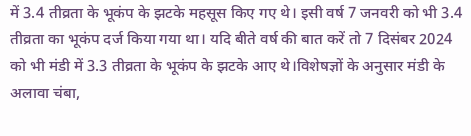में 3.4 तीव्रता के भूकंप के झटके महसूस किए गए थे। इसी वर्ष 7 जनवरी को भी 3.4 तीव्रता का भूकंप दर्ज किया गया था। यदि बीते वर्ष की बात करें तो 7 दिसंबर 2024 को भी मंडी में 3.3 तीव्रता के भूकंप के झटके आए थे।विशेषज्ञों के अनुसार मंडी के अलावा चंबा,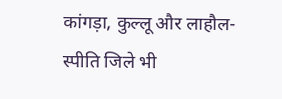कांगड़ा, कुल्लू और लाहौल-स्पीति जिले भी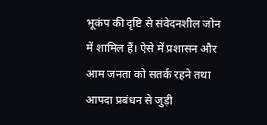भूकंप की दृष्टि से संवेदनशील जोन में शामिल हैं। ऐसे में प्रशासन और आम जनता को सतर्क रहने तथा आपदा प्रबंधन से जुड़ी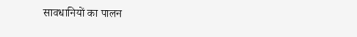सावधानियों का पालन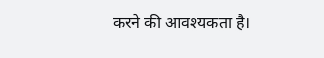करने की आवश्यकता है।